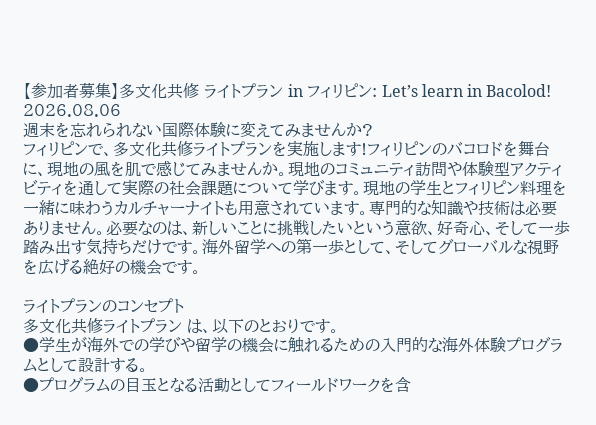【参加者募集】多文化共修 ライトプラン in フィリピン: Let’s learn in Bacolod!
2026.08.06
週末を忘れられない国際体験に変えてみませんか?
フィリピンで、多文化共修ライトプランを実施します!フィリピンのバコロドを舞台に、現地の風を肌で感じてみませんか。現地のコミュニティ訪問や体験型アクティビティを通して実際の社会課題について学びます。現地の学生とフィリピン料理を一緒に味わうカルチャーナイトも用意されています。専門的な知識や技術は必要ありません。必要なのは、新しいことに挑戦したいという意欲、好奇心、そして一歩踏み出す気持ちだけです。海外留学への第一歩として、そしてグローバルな視野を広げる絶好の機会です。

ライトプランのコンセプト
多文化共修ライトプラン は、以下のとおりです。
●学生が海外での学びや留学の機会に触れるための入門的な海外体験プログラムとして設計する。
●プログラムの目玉となる活動としてフィールドワークを含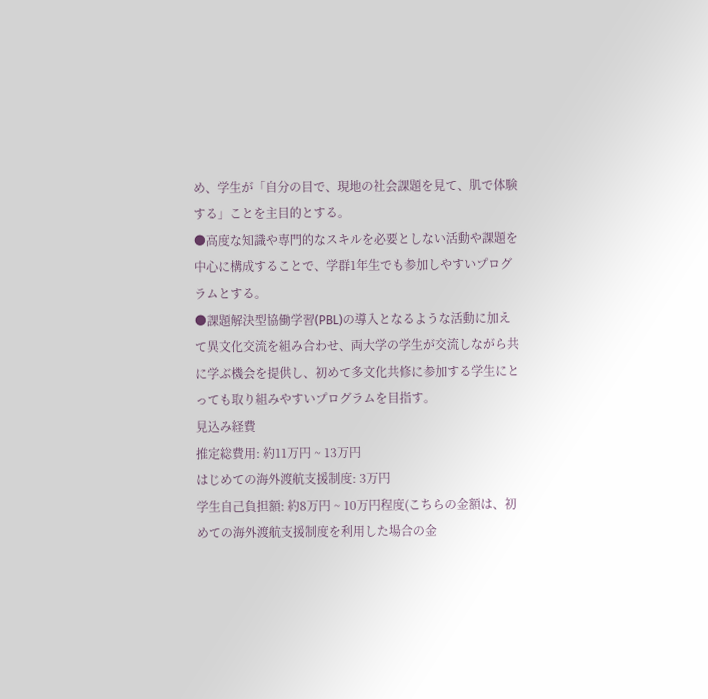め、学生が「自分の目で、現地の社会課題を見て、肌で体験する」ことを主目的とする。
●高度な知識や専門的なスキルを必要としない活動や課題を中心に構成することで、学群1年生でも参加しやすいプログラムとする。
●課題解決型協働学習(PBL)の導入となるような活動に加えて異文化交流を組み合わせ、両大学の学生が交流しながら共に学ぶ機会を提供し、初めて多文化共修に参加する学生にとっても取り組みやすいプログラムを目指す。
見込み経費
推定総費用: 約11万円 ~ 13万円
はじめての海外渡航支援制度: 3万円
学生自己負担額: 約8万円 ~ 10万円程度(こちらの金額は、初めての海外渡航支援制度を利用した場合の金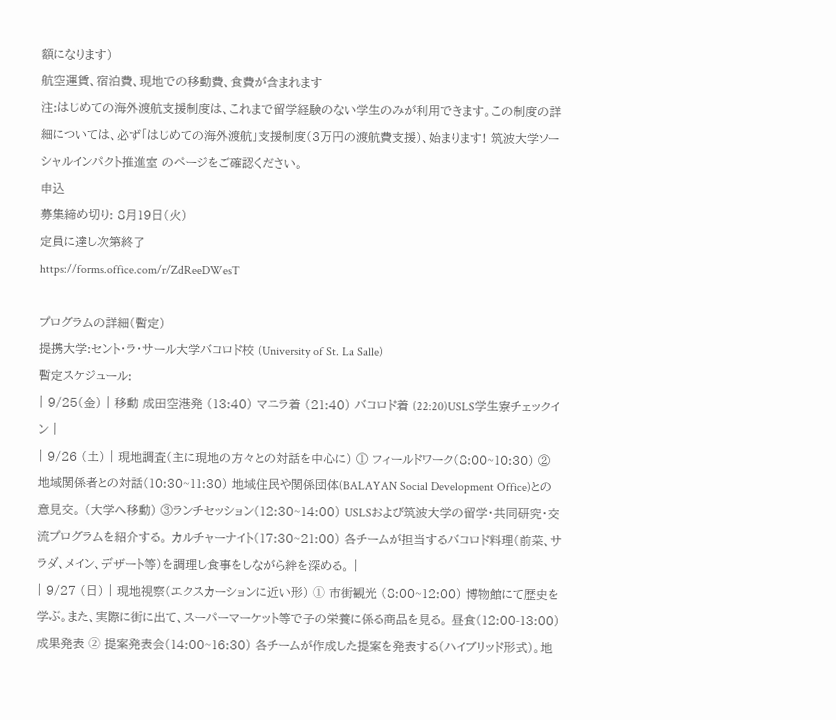額になります)
航空運賃、宿泊費、現地での移動費、食費が含まれます
注:はじめての海外渡航支援制度は、これまで留学経験のない学生のみが利用できます。この制度の詳細については、必ず「はじめての海外渡航」支援制度(3万円の渡航費支援)、始まります! 筑波大学ソーシャルインパクト推進室 のページをご確認ください。
申込
募集締め切り: 8月19日(火)
定員に達し次第終了
https://forms.office.com/r/ZdReeDWesT

プログラムの詳細(暫定)
提携大学:セント・ラ・サール大学バコロド校 (University of St. La Salle)
暫定スケジュール:
| 9/25(金) | 移動 成田空港発 (13:40) マニラ着 (21:40) バコロド着 (22:20)USLS学生寮チェックイン |
| 9/26 (土) | 現地調査(主に現地の方々との対話を中心に) ① フィールドワーク(8:00~10:30) ② 地域関係者との対話(10:30~11:30) 地域住民や関係団体(BALAYAN Social Development Office)との意見交。 (大学へ移動) ③ランチセッション(12:30~14:00) USLSおよび筑波大学の留学・共同研究・交流プログラムを紹介する。 カルチャーナイト(17:30~21:00) 各チームが担当するバコロド料理(前菜、サラダ、メイン、デザート等)を調理し食事をしながら絆を深める。 |
| 9/27 (日) | 現地視察(エクスカーションに近い形) ➀ 市街観光 (8:00~12:00) 博物館にて歴史を学ぶ。また、実際に街に出て、スーパーマーケット等で子の栄養に係る商品を見る。 昼食(12:00-13:00) 成果発表 ➁ 提案発表会(14:00~16:30) 各チームが作成した提案を発表する(ハイブリッド形式)。地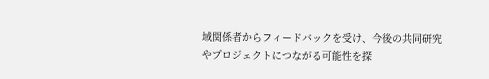域関係者からフィードバックを受け、今後の共同研究やプロジェクトにつながる可能性を探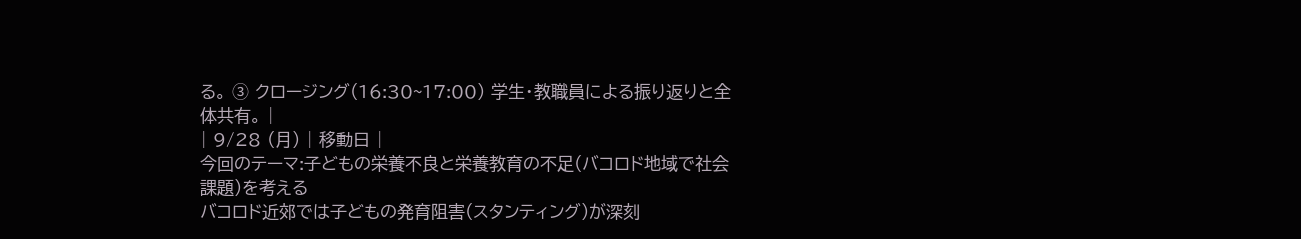る。 ➂ クロージング(16:30~17:00) 学生・教職員による振り返りと全体共有。 |
| 9/28 (月) | 移動日 |
今回のテーマ:子どもの栄養不良と栄養教育の不足(バコロド地域で社会課題)を考える
バコロド近郊では子どもの発育阻害(スタンティング)が深刻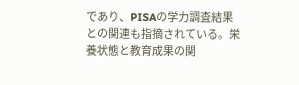であり、PISAの学力調査結果との関連も指摘されている。栄養状態と教育成果の関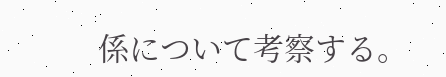係について考察する。